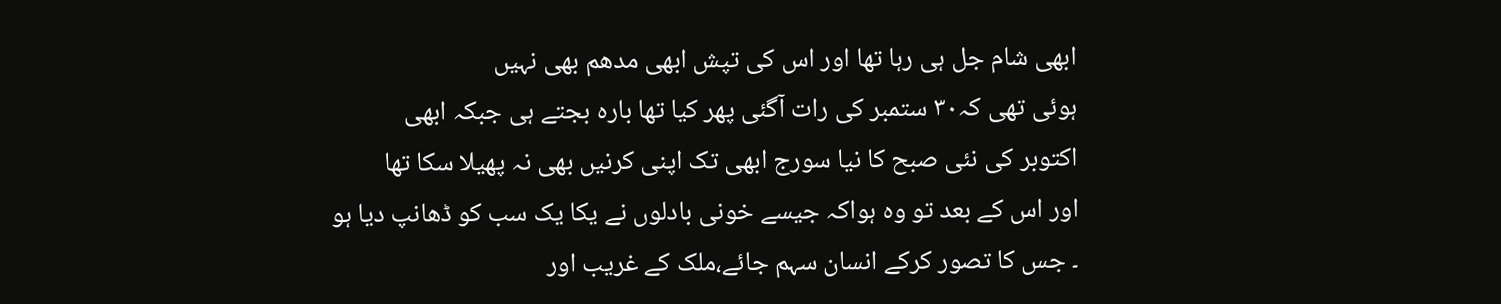ابھی شام جل ہی رہا تھا اور اس کی تپش ابھی مدھم بھی نہیں
ہوئی تھی کہ۳۰ ستمبر کی رات آگئی پھر کیا تھا بارہ بجتے ہی جبکہ ابھی
اکتوبر کی نئی صبح کا نیا سورج ابھی تک اپنی کرنیں بھی نہ پھیلا سکا تھا
اور اس کے بعد تو وہ ہواکہ جیسے خونی بادلوں نے یکا یک سب کو ڈھانپ دیا ہو
۔ جس کا تصور کرکے انسان سہم جائے،ملک کے غریب اور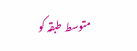متوسط طبقہ کو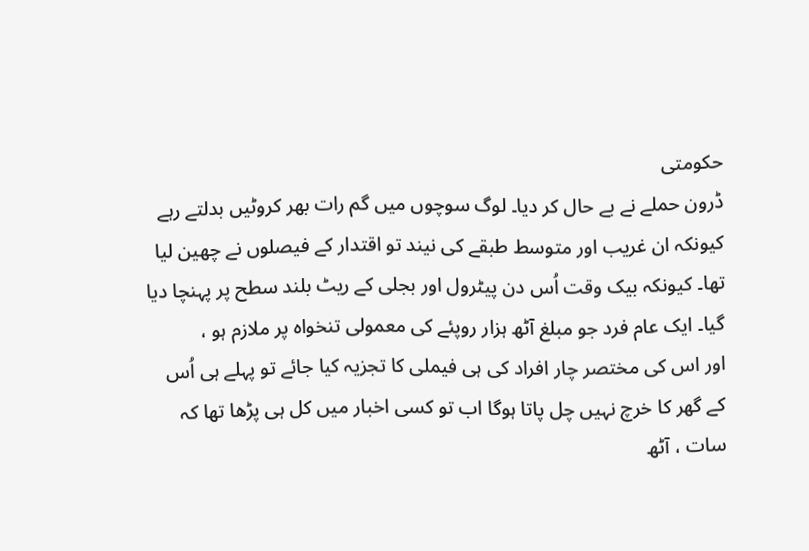حکومتی
ڈرون حملے نے بے حال کر دیا۔ لوگ سوچوں میں گم رات بھر کروٹیں بدلتے رہے
کیونکہ ان غریب اور متوسط طبقے کی نیند تو اقتدار کے فیصلوں نے چھین لیا
تھا۔ کیونکہ بیک وقت اُس دن پیٹرول اور بجلی کے ریٹ بلند سطح پر پہنچا دیا
گیا۔ ایک عام فرد جو مبلغ آٹھ ہزار روپئے کی معمولی تنخواہ پر ملازم ہو ،
اور اس کی مختصر چار افراد کی ہی فیملی کا تجزیہ کیا جائے تو پہلے ہی اُس
کے گھر کا خرچ نہیں چل پاتا ہوگا اب تو کسی اخبار میں کل ہی پڑھا تھا کہ
سات ، آٹھ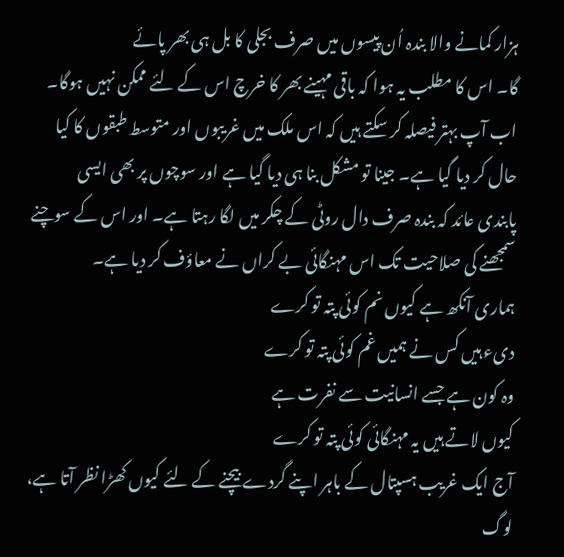ہزار کمانے والا بندہ اُن پیسوں میں صرف بجلی کا بل ہی بھر پائے
گا۔ اس کا مطلب یہ ہوا کہ باقی مہینے بھر کا خرچ اس کے لئے ممکن نہیں ہوگا۔
اب آپ بہتر فیصلہ کر سکتے ہیں کہ اس ملک میں غریبوں اور متوسط طبقوں کا کیا
حال کر دیا گیا ہے۔ جینا تو مشکل بنا ہی دیا گیا ہے اور سوچوں پر بھی ایسی
پابندی عائد کہ بندہ صرف دال روٹی کے چکر میں لگا رہتا ہے۔ اور اس کے سوچنے
سمجھنے کی صلاحیت تک اس مہنگائی بے کراں نے معاؤف کر دیا ہے۔
ہماری آنکھ ہے کیوں نم کوئی پتہ تو کرے
دیء ہیں کس نے ہمیں غم کوئی پتہ تو کرے
وہ کون ہے جسے انسانیت سے نفرت ہے
کیوں لاتے ہیں یہ مہنگائی کوئی پتہ تو کرے
آج ایک غریب ہسپتال کے باہر اپنے گردے بیچنے کے لئے کیوں کھڑا نظر آتا ہے،
لوگ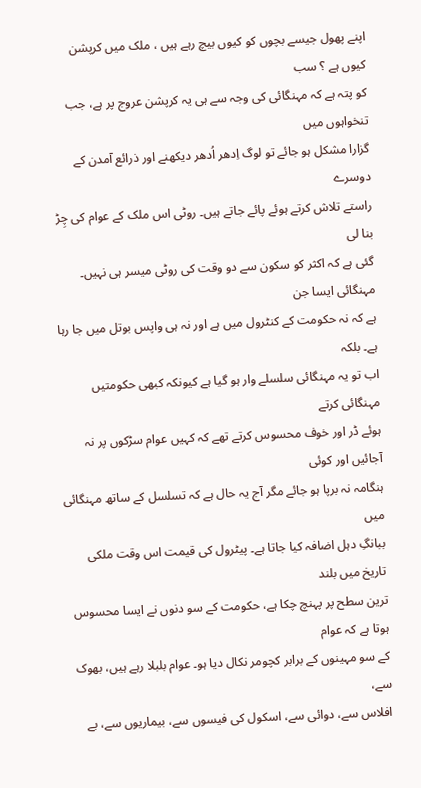اپنے پھول جیسے بچوں کو کیوں بیچ رہے ہیں ، ملک میں کرپشن کیوں ہے ؟ سب
کو پتہ ہے کہ مہنگائی کی وجہ سے ہی یہ کرپشن عروج پر ہے، جب تنخواہوں میں
گزارا مشکل ہو جائے تو لوگ اِدھر اُدھر دیکھنے اور ذرائع آمدن کے دوسرے
راستے تلاش کرتے ہوئے پائے جاتے ہیں۔ روٹی اس ملک کے عوام کی چِڑ بنا لی
گئی ہے کہ اکثر کو سکون سے دو وقت کی روٹی میسر ہی نہیں۔ مہنگائی ایسا جن
ہے کہ نہ حکومت کے کنٹرول میں ہے اور نہ ہی واپس بوتل میں جا رہا ہے۔ بلکہ
اب تو یہ مہنگائی سلسلے وار ہو گیا ہے کیونکہ کبھی حکومتیں مہنگائی کرتے
ہوئے ڈر اور خوف محسوس کرتے تھے کہ کہیں عوام سڑکوں پر نہ آجائیں اور کوئی
ہنگامہ نہ برپا ہو جائے مگر آج یہ حال ہے کہ تسلسل کے ساتھ مہنگائی میں
ببانگِ دہل اضافہ کیا جاتا ہے۔ پیٹرول کی قیمت اس وقت ملکی تاریخ میں بلند
ترین سطح پر پہنچ چکا ہے، حکومت کے سو دنوں نے ایسا محسوس ہوتا ہے کہ عوام
کے سو مہینوں کے برابر کچومر نکال دیا ہو۔ عوام بلبلا رہے ہیں، بھوک سے،
افلاس سے، دوائی سے، اسکول کی فیسوں سے، بیماریوں سے، بے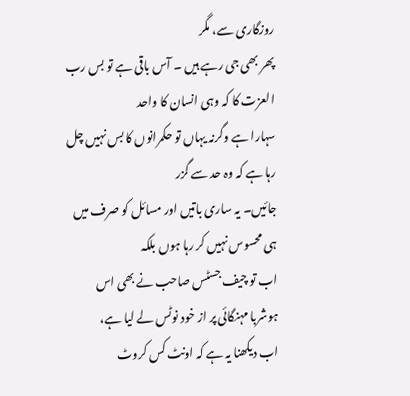روزگاری سے، مگر
پھر بھی جی رہے ہیں ۔ آس باقی ہے تو بس رب العزت کا کہ وہی انسان کا واحد
سہارا ہے وگرنہ یہاں تو حکمرانوں کا بس نہیں چل رہا ہے کہ وہ حد سے گزر
جائیں۔ یہ ساری باتیں اور مسائل کو صرف میں ہی محسوس نہیں کر رہا ہوں بلکہ
اب تو چیف جسٹس صاحب نے بھی اس ہوشربا مہنگائی پر از خود نوٹس لے لیا ہے،
اب دیکھنا یہ ہے کہ اونٹ کس کروٹ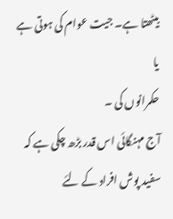بیٹھتا ہے۔ جیت عوام کی ہوتی ہے یا
حکمرانوں کی ۔
آج مہنگائی اس قدر بڑھ چکی ہے کہ سفید پوش افراد کے لئے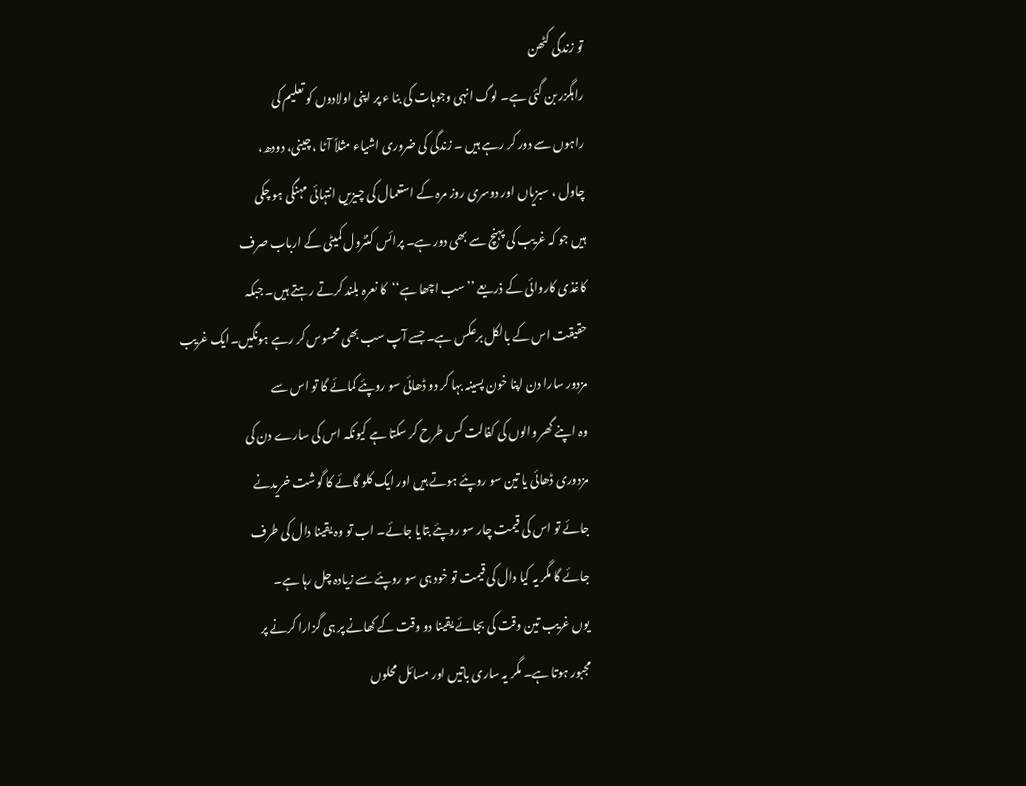تو زندگی کٹھن
راہگزر بن گئی ہے۔ لوگ انہی وجوہات کی بنا ء پر اپنی اولادوں کو تعلیم کی
راہوں سے دور کر رہے ہیں ۔ زندگی کی ضروری اشیاء مثلاً آٹا ، چینی، دودھ،
چاول ، سبزیاں اور دوسری روز مرہ کے استعمال کی چیزیں انتہائی مہنگی ہو چکی
ہیں جو کہ غریب کی پہنچ سے بھی دور ہے۔ پرائس کنٹرول کمیٹی کے ارباب صرف
کاغذی کاروائی کے ذریعے ’’سب اچھا ہے‘‘کا نعرہ بلند کرتے رہتے ہیں۔ جبکہ
حقیقت اس کے بالکل برعکس ہے۔ جسے آپ سب بھی محسوس کر رہے ہونگیں۔ایک غریب
مزدور سارا دن اپنا خون پسینہ بہا کر دو ڈھائی سو روپئے کمائے گا تو اس سے
وہ اپنے گھر والوں کی کفالت کس طرح کر سکتا ہے کیونکہ اس کی سارے دن کی
مزدوری ڈھائی یا تین سو روپئے ہوتے ہیں اور ایک کلو گائے کا گوشت خریدنے
جائے تو اس کی قیمت چار سو روپئے بتایا جائے۔ اب تو وہ یقینا دال کی طرف
جائے گا مگر یہ کیا دال کی قیمت تو خود ہی سو روپئے سے زیادہ چل رہا ہے۔
یوں غریب تین وقت کی بجائے یقینا دو وقت کے کھانے پر ہی گزارا کرنے پر
مجبور ہوتا ہے۔ مگر یہ ساری باتیں اور مسائل محلوں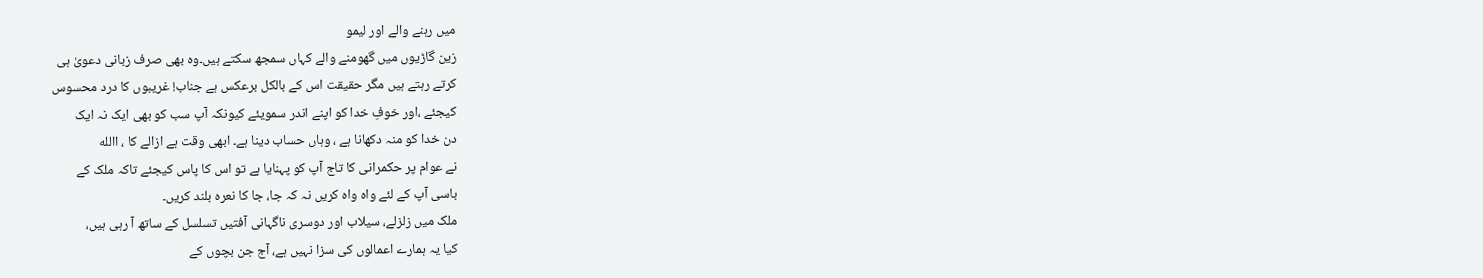میں رہنے والے اور لیمو
زین گاڑیوں میں گھومنے والے کہاں سمجھ سکتے ہیں۔وہ بھی صرف زبانی دعویٰ ہی
کرتے رہتے ہیں مگر حقیقت اس کے بالکل برعکس ہے جناب! غریبوں کا درد محسوس
کیجئے ،اور خوفِ خدا کو اپنے اندر سمویئے کیونکہ آپ سب کو بھی ایک نہ ایک
دن خدا کو منہ دکھانا ہے ، وہاں حساب دینا ہے۔ ابھی وقت ہے ازالے کا ، االله
نے عوام پر حکمرانی کا تاج آپ کو پہنایا ہے تو اس کا پاس کیجئے تاکہ ملک کے
باسی آپ کے لئے واہ واہ کریں نہ کہ جا، جا کا نعرہ بلند کریں۔
ملک میں زلزلے، سیلاب اور دوسری ناگہانی آفتیں تسلسل کے ساتھ آ رہی ہیں،
کیا یہ ہمارے اعمالوں کی سزا نہیں ہے، آج جن بچوں کے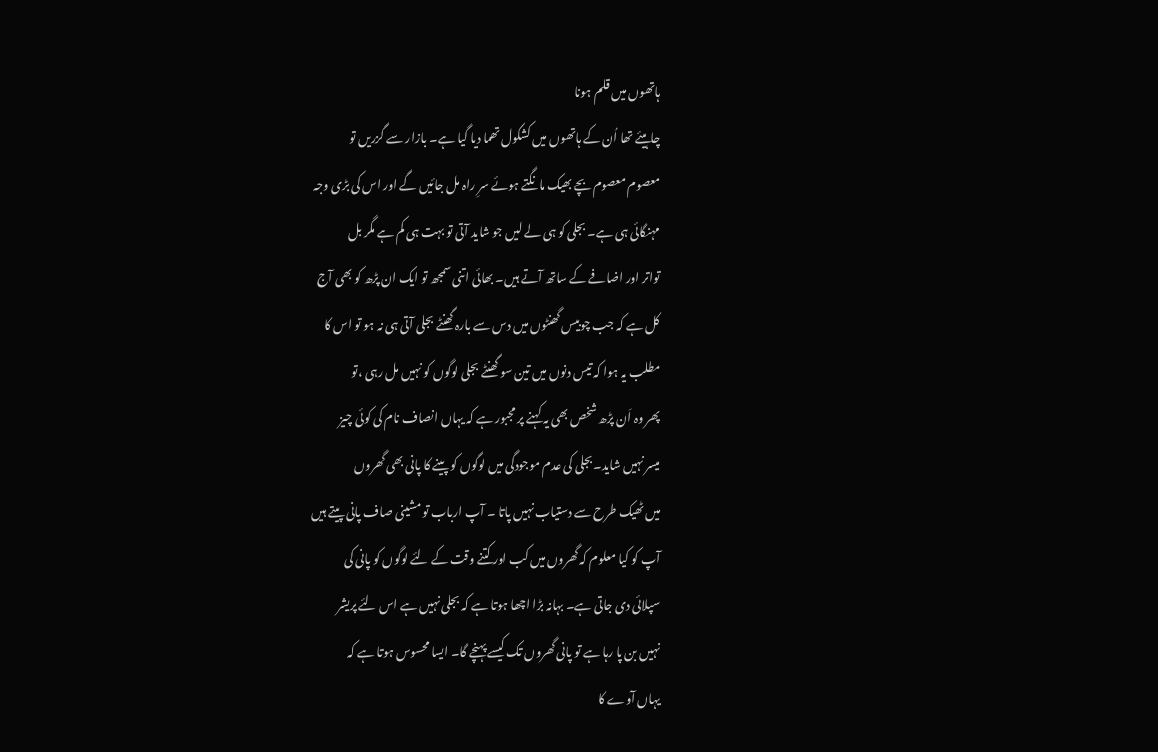ہاتھوں میں قلم ہونا
چاہیئے تھا اُن کے ہاتھوں میں کشکول تھما دیا گیا ہے۔ بازار سے گزریں تو
معصوم معصوم بچے بھیک مانگتے ہوئے سرِ راہ مل جائیں گے اور اس کی بڑی وجہ
مہنگائی ہی ہے۔ بجلی کو ہی لے لیں جو شاید آتی تو بہت ہی کم ہے مگر بل
تواتر اور اضافے کے ساتھ آتے ہیں۔ بھائی اتنی سمجھ تو ایک ان پڑھ کو بھی آج
کل ہے کہ جب چوبیس گھنٹوں میں دس سے بارہ گھنٹے بجلی آتی ہی نہ ہو تو اس کا
مطلب یہ ہوا کہ تیس دنوں میں تین سو گھنٹے بجلی لوگوں کو نہیں مل رہی ،تو
پھر وہ اَن پڑھ شخص بھی یہ کہنے پر مجبور ہے کہ یہاں انصاف نام کی کوئی چیز
میسر نہیں شاید۔بجلی کی عدم موجودگی میں لوگوں کو پینے کا پانی بھی گھروں
میں ٹھیک طرح سے دستیاب نہیں پاتا ۔ آپ ارباب تو مشینی صاف پانی پیتے ہیں
آپ کو کیا معلوم کہ گھروں میں کب اور کتنے وقت کے لئے لوگوں کو پانی کی
سپلائی دی جاتی ہے۔ بہانہ بڑا اچھا ہوتا ہے کہ بجلی نہیں ہے اس لئے پریشر
نہیں بن پا رہا ہے تو پانی گھروں تک کیسے پہنچے گا۔ ایسا محسوس ہوتا ہے کہ
یہاں آوے کا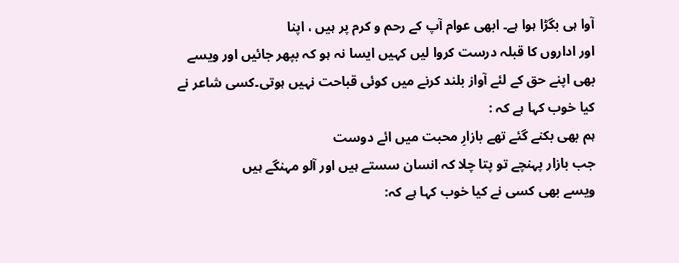آوا ہی بگڑا ہوا ہے۔ ابھی عوام آپ کے رحم و کرم پر ہیں ، اپنا
اور اداروں کا قبلہ درست کروا لیں کہیں ایسا نہ ہو کہ بپھر جائیں اور ویسے
بھی اپنے حق کے لئے آواز بلند کرنے میں کوئی قباحت نہیں ہوتی۔کسی شاعر نے
کیا خوب کہا ہے کہ :
ہم بھی بکنے گئے تھے بازارِ محبت میں ائے دوست
جب بازار پہنچے تو پتا چلا کہ انسان سستے ہیں اور آلو مہنگے ہیں
ویسے بھی کسی نے کیا خوب کہا ہے کہ: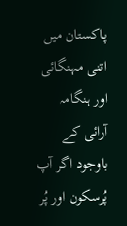پاکستان میں اتنی مہنگائی اور ہنگامہ
آرائی کے باوجود اگر آپ پُرسکون اور پُر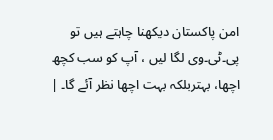امن پاکستان دیکھنا چاہتے ہیں تو
پی۔ٹی۔وی لگا لیں ، آپ کو سب کچھ اچھا، بہتربلکہ بہت اچھا نظر آئے گا۔ |